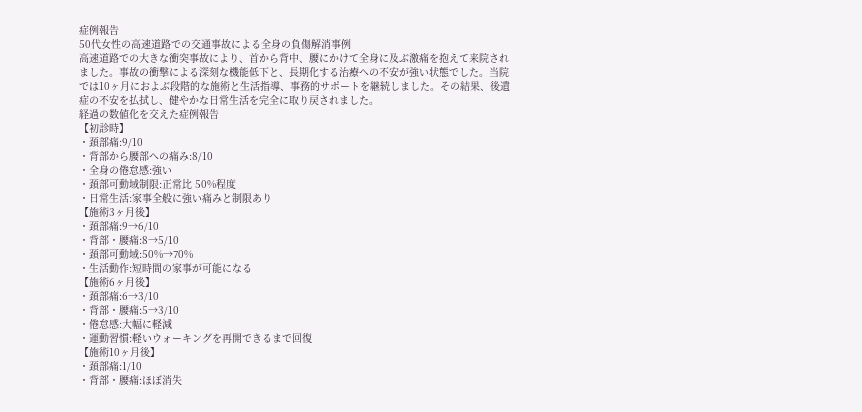症例報告
50代女性の高速道路での交通事故による全身の負傷解消事例
高速道路での大きな衝突事故により、首から背中、腰にかけて全身に及ぶ激痛を抱えて来院されました。事故の衝撃による深刻な機能低下と、長期化する治療への不安が強い状態でした。当院では10ヶ月におよぶ段階的な施術と生活指導、事務的サポートを継続しました。その結果、後遺症の不安を払拭し、健やかな日常生活を完全に取り戻されました。
経過の数値化を交えた症例報告
【初診時】
・頚部痛:9/10
・背部から腰部への痛み:8/10
・全身の倦怠感:強い
・頚部可動域制限:正常比 50%程度
・日常生活:家事全般に強い痛みと制限あり
【施術3ヶ月後】
・頚部痛:9→6/10
・背部・腰痛:8→5/10
・頚部可動域:50%→70%
・生活動作:短時間の家事が可能になる
【施術6ヶ月後】
・頚部痛:6→3/10
・背部・腰痛:5→3/10
・倦怠感:大幅に軽減
・運動習慣:軽いウォーキングを再開できるまで回復
【施術10ヶ月後】
・頚部痛:1/10
・背部・腰痛:ほぼ消失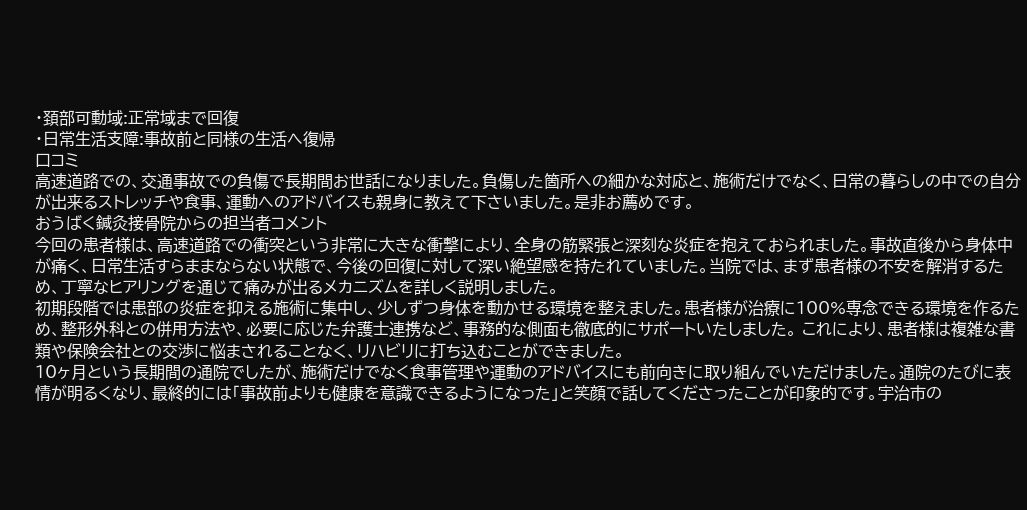・頚部可動域:正常域まで回復
・日常生活支障:事故前と同様の生活へ復帰
口コミ
高速道路での、交通事故での負傷で長期間お世話になりました。負傷した箇所への細かな対応と、施術だけでなく、日常の暮らしの中での自分が出来るストレッチや食事、運動へのアドバイスも親身に教えて下さいました。是非お薦めです。
おうばく鍼灸接骨院からの担当者コメント
今回の患者様は、高速道路での衝突という非常に大きな衝撃により、全身の筋緊張と深刻な炎症を抱えておられました。事故直後から身体中が痛く、日常生活すらままならない状態で、今後の回復に対して深い絶望感を持たれていました。当院では、まず患者様の不安を解消するため、丁寧なヒアリングを通じて痛みが出るメカニズムを詳しく説明しました。
初期段階では患部の炎症を抑える施術に集中し、少しずつ身体を動かせる環境を整えました。患者様が治療に100%専念できる環境を作るため、整形外科との併用方法や、必要に応じた弁護士連携など、事務的な側面も徹底的にサポートいたしました。 これにより、患者様は複雑な書類や保険会社との交渉に悩まされることなく、リハビリに打ち込むことができました。
10ヶ月という長期間の通院でしたが、施術だけでなく食事管理や運動のアドバイスにも前向きに取り組んでいただけました。通院のたびに表情が明るくなり、最終的には「事故前よりも健康を意識できるようになった」と笑顔で話してくださったことが印象的です。宇治市の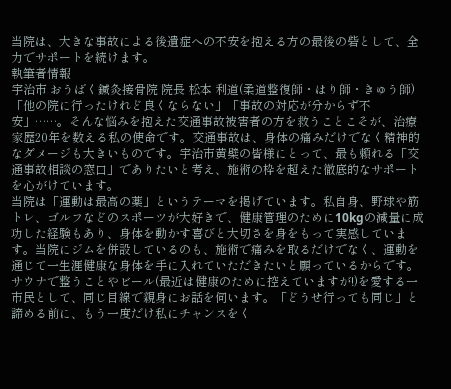当院は、大きな事故による後遺症への不安を抱える方の最後の砦として、全力でサポートを続けます。
執筆者情報
宇治市 おうばく鍼灸接骨院 院長 松本 利道(柔道整復師・はり師・きゅう師)
「他の院に行ったけれど良くならない」「事故の対応が分からず不安」……。そんな悩みを抱えた交通事故被害者の方を救うことこそが、治療家歴20年を数える私の使命です。交通事故は、身体の痛みだけでなく精神的なダメージも大きいものです。宇治市黄檗の皆様にとって、最も頼れる「交通事故相談の窓口」でありたいと考え、施術の枠を超えた徹底的なサポートを心がけています。
当院は「運動は最高の薬」というテーマを掲げています。私自身、野球や筋トレ、ゴルフなどのスポーツが大好きで、健康管理のために10kgの減量に成功した経験もあり、身体を動かす喜びと大切さを身をもって実感しています。当院にジムを併設しているのも、施術で痛みを取るだけでなく、運動を通じて一生涯健康な身体を手に入れていただきたいと願っているからです。
サウナで整うことやビール(最近は健康のために控えていますが!)を愛する一市民として、同じ目線で親身にお話を伺います。「どうせ行っても同じ」と諦める前に、もう一度だけ私にチャンスをく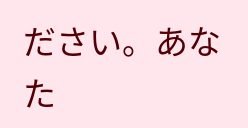ださい。あなた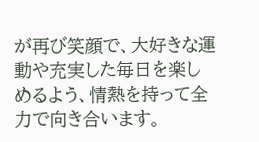が再び笑顔で、大好きな運動や充実した毎日を楽しめるよう、情熱を持って全力で向き合います。